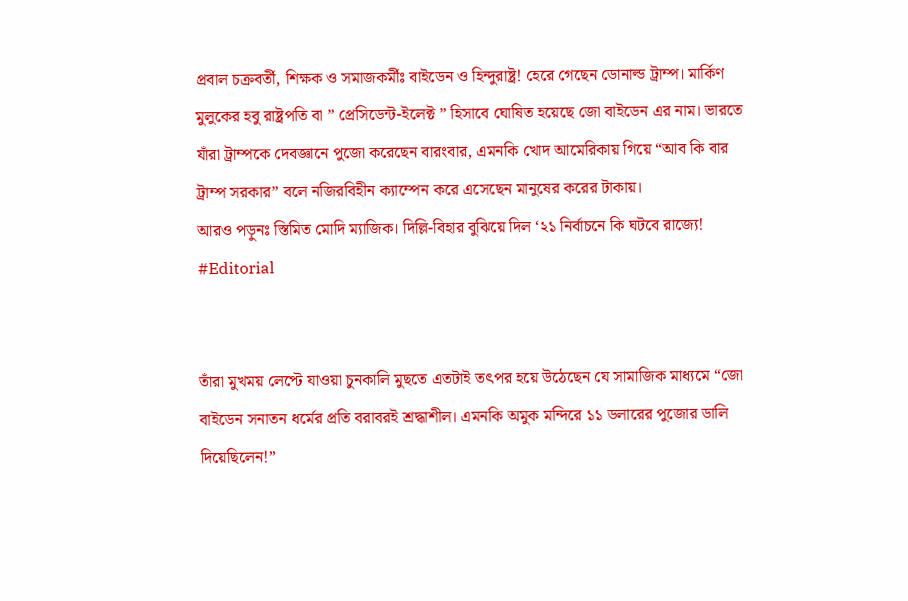প্রবাল চক্রবর্তী, শিক্ষক ও সমাজকর্মীঃ বাইডেন ও হিন্দুরাষ্ট্র! হেরে গেছেন ডোনাল্ড ট্রাম্প। মার্কিণ মুলুকের হবু রাষ্ট্রপতি বা ” প্রেসিডেন্ট-ইলেক্ট ” হিসাবে ঘোষিত হয়েছে জো বাইডেন এর নাম। ভারতে যাঁরা ট্রাম্পকে দেবজ্ঞানে পুজো করেছেন বারংবার, এমনকি খোদ আমেরিকায় গিয়ে “আব কি বার ট্রাম্প সরকার” বলে নজিরবিহীন ক্যাম্পেন করে এসেছেন মানুষের করের টাকায়।
আরও পড়ুনঃ স্তিমিত মোদি ম্যাজিক। দিল্লি-বিহার বুঝিয়ে দিল ‘২১ নির্বাচনে কি ঘটবে রাজ্যে! #Editorial


তাঁরা মুখময় লেপ্টে যাওয়া চুনকালি মুছতে এতটাই তৎপর হয়ে উঠেছেন যে সামাজিক মাধ্যমে “জো বাইডেন সনাতন ধর্মের প্রতি বরাবরই শ্রদ্ধাশীল। এমনকি অমুক মন্দিরে ১১ ডলারের পুজোর ডালি দিয়েছিলেন!”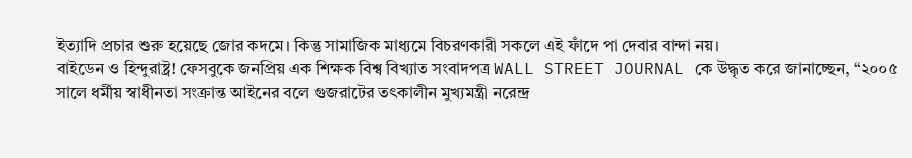ইত্যাদি প্রচার শুরু হয়েছে জোর কদমে। কিন্তু সামাজিক মাধ্যমে বিচরণকারী সকলে এই ফাঁদে পা দেবার বান্দা নয়।
বাইডেন ও হিন্দুরাষ্ট্র! ফেসবুকে জনপ্রিয় এক শিক্ষক বিশ্ব বিখ্যাত সংবাদপত্র WALL STREET JOURNAL কে উদ্ধৃত করে জানাচ্ছেন, “২০০৫ সালে ধর্মীয় স্বাধীনতা সংক্রান্ত আইনের বলে গুজরাটের তৎকালীন মুখ্যমন্ত্রী নরেন্দ্র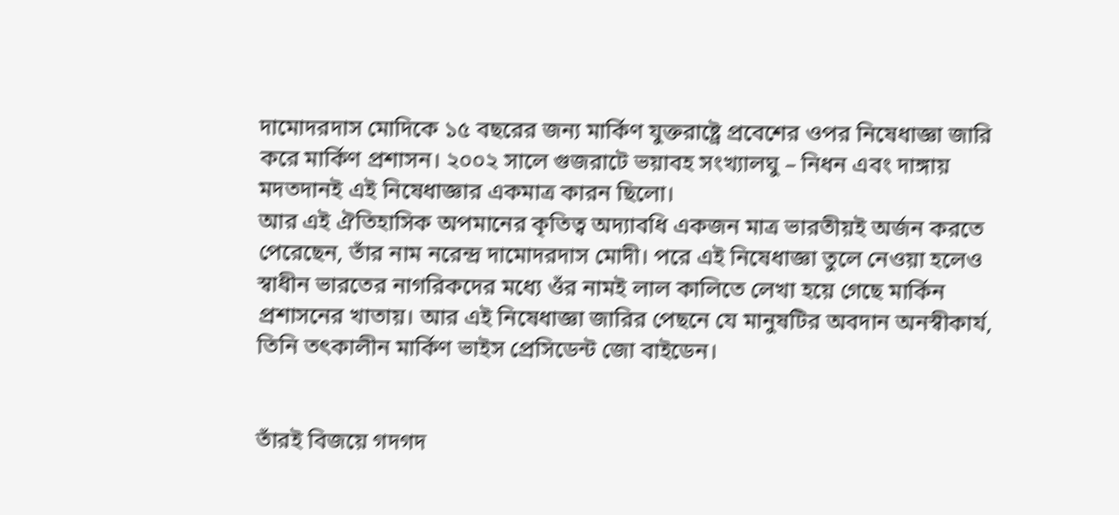দামোদরদাস মোদিকে ১৫ বছরের জন্য মার্কিণ যুক্তরাষ্ট্রে প্রবেশের ওপর নিষেধাজ্ঞা জারি করে মার্কিণ প্রশাসন। ২০০২ সালে গুজরাটে ভয়াবহ সংখ্যালঘু – নিধন এবং দাঙ্গায় মদতদানই এই নিষেধাজ্ঞার একমাত্র কারন ছিলো।
আর এই ঐতিহাসিক অপমানের কৃতিত্ব অদ্যাবধি একজন মাত্র ভারতীয়ই অর্জন করতে পেরেছেন, তাঁর নাম নরেন্দ্র দামোদরদাস মোদী। পরে এই নিষেধাজ্ঞা তুলে নেওয়া হলেও স্বাধীন ভারতের নাগরিকদের মধ্যে ওঁর নামই লাল কালিতে লেখা হয়ে গেছে মার্কিন প্রশাসনের খাতায়। আর এই নিষেধাজ্ঞা জারির পেছনে যে মানুষটির অবদান অনস্বীকার্য, তিনি তৎকালীন মার্কিণ ভাইস প্রেসিডেন্ট জো বাইডেন।


তাঁরই বিজয়ে গদগদ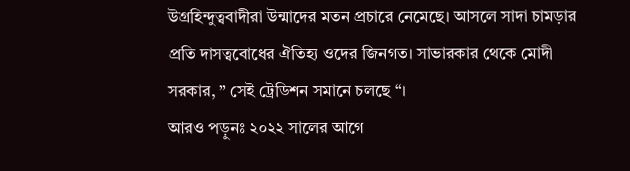উগ্রহিন্দুত্ববাদীরা উন্মাদের মতন প্রচারে নেমেছে। আসলে সাদা চামড়ার প্রতি দাসত্ববোধের ঐতিহ্য ওদের জিনগত। সাভারকার থেকে মোদী সরকার, ” সেই ট্রেডিশন সমানে চলছে “।
আরও পড়ুনঃ ২০২২ সালের আগে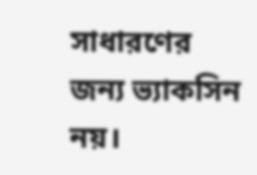সাধারণের জন্য ভ্যাকসিন নয়।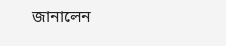জানালেন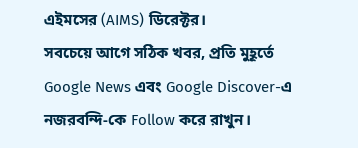এইমসের (AIMS) ডিরেক্টর।
সবচেয়ে আগে সঠিক খবর, প্রতি মুহূর্তে
Google News এবং Google Discover-এ নজরবন্দি-কে Follow করে রাখুন।